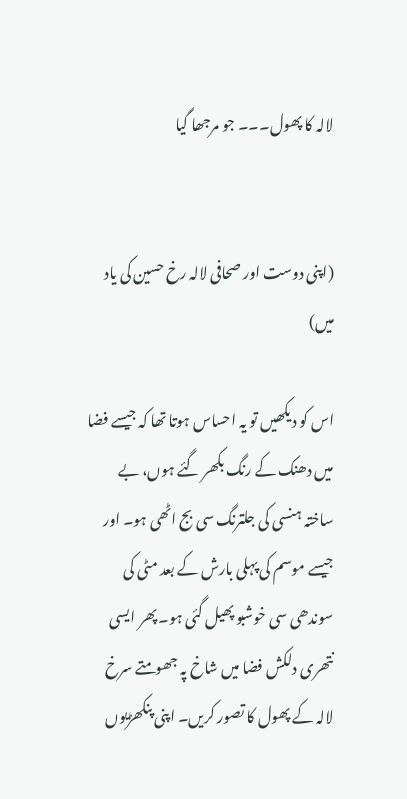لالہ کا پھول۔۔۔ جو مرجھا گیا


(اپنی دوست اور صحافی لالہ رخ حسین کی یاد میں)

اس کو دیکھیں تو یہ احساس ہوتا تھا کہ جیسے فضا میں دھنک کے رنگ بکھر گئے ہوں، بے ساختہ ہنسی کی جلترنگ سی بج اٹھی ہو۔ اور جیسے موسم کی پہلی بارش کے بعد مٹی کی سوندھی سی خوشبو پھیل گئی ہو۔ پھر ایسی نتھری دلکش فضا میں شاخ پہ جھومتے سرخ لالہ کے پھول کا تصور کریں۔ اپنی پنکھڑیوں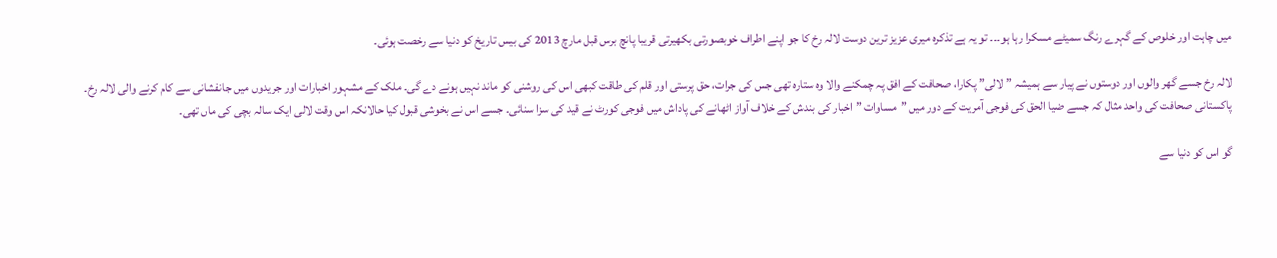میں چاہت اور خلوص کے گہرے رنگ سمیٹے مسکرا رہا ہو۔۔۔ تو یہ ہے تذکرہ میری عزیز ترین دوست لالہ رخ کا جو اپنے اطراف خوبصورتی بکھیرتی قریبا پانچ برس قبل مارچ 2013 کی بیس تاریخ کو دنیا سے رخصت ہوئی۔

لالہ رخ جسے گھر والوں اور دوستوں نے پیار سے ہمیشہ ”لالی” پکارا، صحافت کے افق پہ چمکنے والا وہ ستارہ تھی جس کی جرات، حق پرستی اور قلم کی طاقت کبھی اس کی روشنی کو ماند نہیں ہونے دے گی۔ ملک کے مشہور اخبارات اور جریدوں میں جانفشانی سے کام کرنے والی لالہ رخ۔ پاکستانی صحافت کی واحد مثال کہ جسے ضیا الحق کی فوجی آمریت کے دور میں ”مساوات ” اخبار کی بندش کے خلاف آواز اٹھانے کی پاداش میں فوجی کورٹ نے قید کی سزا سنائی۔ جسے اس نے بخوشی قبول کیا حالانکہ اس وقت لالی ایک سالہ بچی کی ماں تھی۔

گو اس کو دنیا سے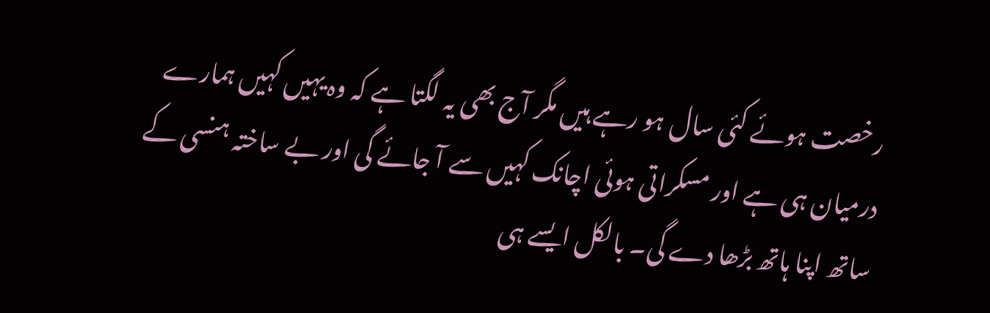رخصت ہوئے کئی سال ہو رہے ہیں مگر آج بھی یہ لگتا ہے کہ وہ یہیں کہیں ہمارے درمیان ہی ہے اور مسکراتی ہوئی اچانک کہیں سے آ جائے گی اور بے ساختہ ہنسی کے ساتھ اپنا ہاتھ بڑھا دے گی۔ بالکل ایسے ہی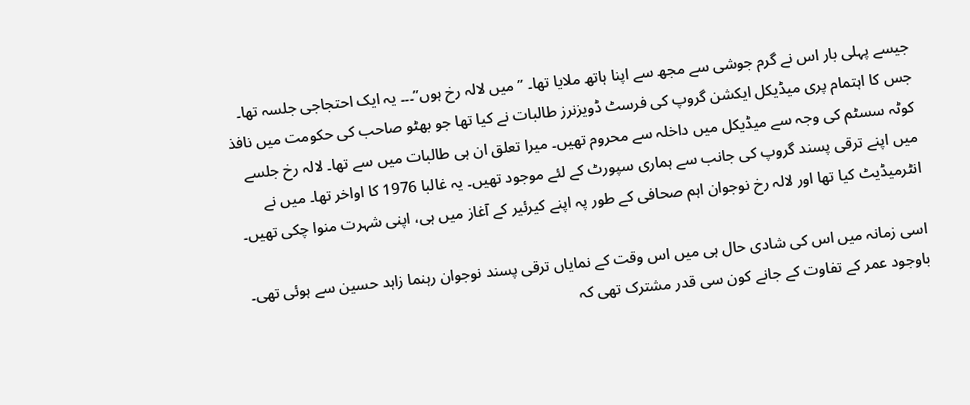جیسے پہلی بار اس نے گرم جوشی سے مجھ سے اپنا ہاتھ ملایا تھا۔ ”میں لالہ رخ ہوں”۔۔۔ یہ ایک احتجاجی جلسہ تھا۔ جس کا اہتمام پری میڈیکل ایکشن گروپ کی فرسٹ ڈویزنرز طالبات نے کیا تھا جو بھٹو صاحب کی حکومت میں نافذ کوٹہ سسٹم کی وجہ سے میڈیکل میں داخلہ سے محروم تھیں۔ میرا تعلق ان ہی طالبات میں سے تھا۔ لالہ رخ جلسے میں اپنے ترقی پسند گروپ کی جانب سے ہماری سپورٹ کے لئے موجود تھیں۔ یہ غالبا 1976 کا اواخر تھا۔ میں نے انٹرمیڈیٹ کیا تھا اور لالہ رخ نوجوان اہم صحافی کے طور پہ اپنے کیرئیر کے آغاز میں ہی، اپنی شہرت منوا چکی تھیں۔

اسی زمانہ میں اس کی شادی حال ہی میں اس وقت کے نمایاں ترقی پسند نوجوان رہنما زاہد حسین سے ہوئی تھی۔ باوجود عمر کے تفاوت کے جانے کون سی قدر مشترک تھی کہ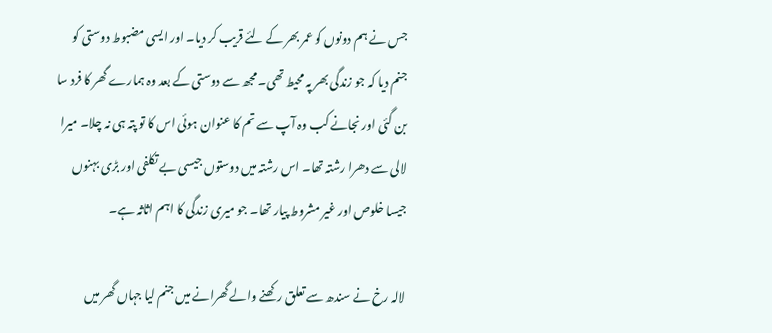جس نے ہم دونوں کو عمر بھر کے لئے قریب کر دیا۔ اور ایسی مضبوط دوستی کو جنم دیا کہ جو زندگی بھر پہ محیط تھی۔ مجھ سے دوستی کے بعد وہ ہمارے گھر کا فرد سا بن گئی اور نجانے کب وہ آپ سے تم کا عنوان ہوئی اس کا تو پتہ ہی نہ چلا۔ میرا لالی سے دھرا رشتہ تھا۔ اس رشتہ میں دوستوں جیسی بے تکلفی اور بڑی بہنوں جیسا خلوص اور غیر مشروط پیار تھا۔ جو میری زندگی کا اہم اثاثہ ہے۔

لالہ رخ نے سندھ سے تعلق رکھنے والے گھرانے میں جنم لیا جہاں گھر میں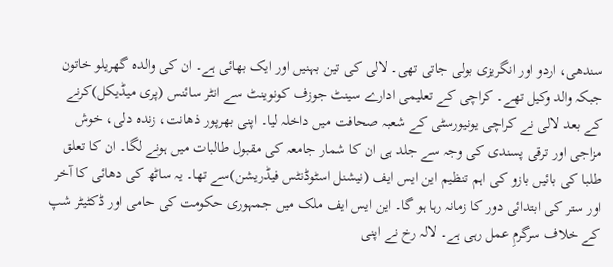سندھی، اردو اور انگریزی بولی جاتی تھی۔ لالی کی تین بہنیں اور ایک بھائی ہے۔ ان کی والدہ گھریلو خاتون جبکہ والد وکیل تھے۔ کراچی کے تعلیمی ادارے سینٹ جوزف کونوینٹ سے انٹر سائنس (پری میڈیکل)کرنے کے بعد لالی نے کراچی یونیورسٹی کے شعبہ صحافت میں داخلہ لیا۔ اپنی بھرپور ذھانت، زندہ دلی، خوش مزاجی اور ترقی پسندی کی وجہ سے جلد ہی ان کا شمار جامعہ کی مقبول طالبات میں ہونے لگا۔ ان کا تعلق طلبا کی بائیں بازو کی اہم تنظیم این ایس ایف (نیشنل اسٹوڈنٹس فیڈریشن)سے تھا۔ یہ ساٹھ کی دھائی کا آخر اور ستر کی ابتدائی دور کا زمانہ رہا ہو گا۔ این ایس ایف ملک میں جمہوری حکومت کی حامی اور ڈکٹیٹر شپ کے خلاف سرگرمِ عمل رہی ہے۔ لالہ رخ نے اپنی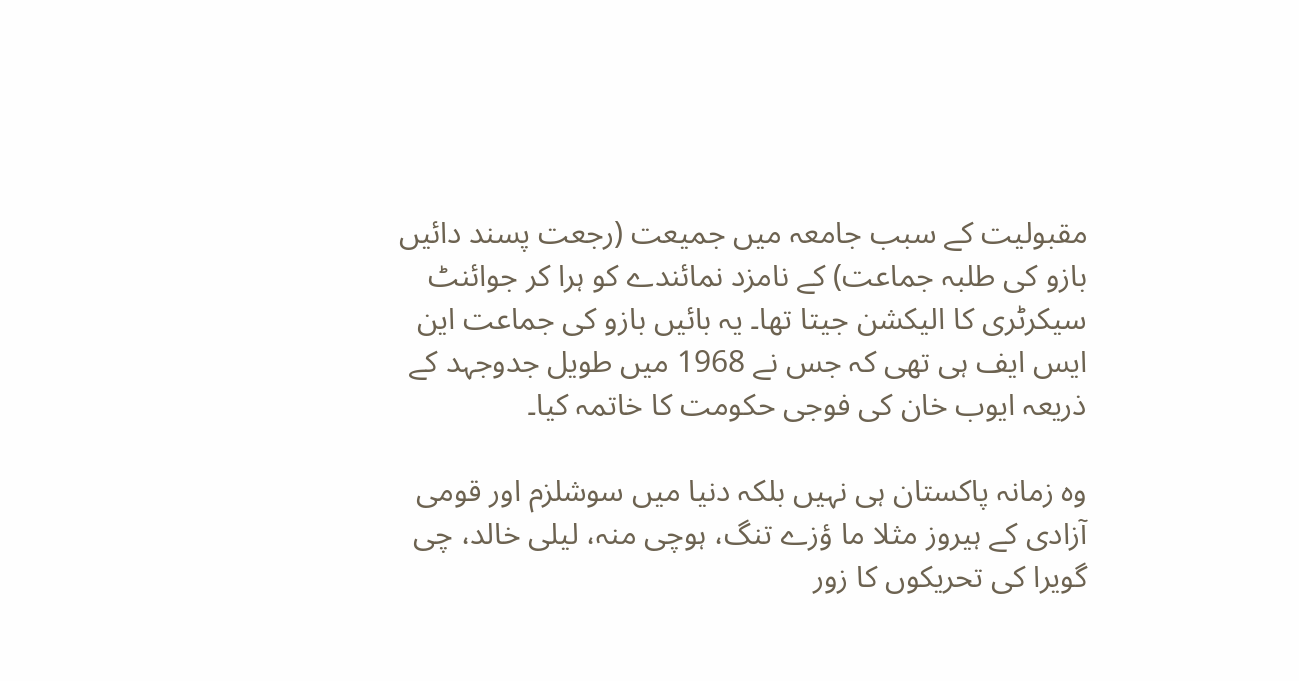مقبولیت کے سبب جامعہ میں جمیعت (رجعت پسند دائیں بازو کی طلبہ جماعت) کے نامزد نمائندے کو ہرا کر جوائنٹ سیکرٹری کا الیکشن جیتا تھا۔ یہ بائیں بازو کی جماعت این ایس ایف ہی تھی کہ جس نے 1968 میں طویل جدوجہد کے ذریعہ ایوب خان کی فوجی حکومت کا خاتمہ کیا۔

وہ زمانہ پاکستان ہی نہیں بلکہ دنیا میں سوشلزم اور قومی آزادی کے ہیروز مثلا ما ؤزے تنگ، ہوچی منہ، لیلی خالد، چی گویرا کی تحریکوں کا زور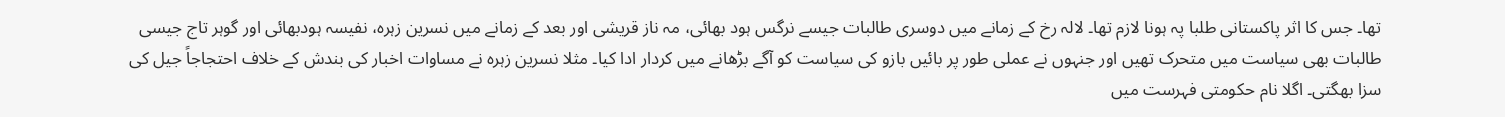تھا۔ جس کا اثر پاکستانی طلبا پہ ہونا لازم تھا۔ لالہ رخ کے زمانے میں دوسری طالبات جیسے نرگس ہود بھائی، مہ ناز قریشی اور بعد کے زمانے میں نسرین زہرہ، نفیسہ ہودبھائی اور گوہر تاج جیسی طالبات بھی سیاست میں متحرک تھیں اور جنہوں نے عملی طور پر بائیں بازو کی سیاست کو آگے بڑھانے میں کردار ادا کیا۔ مثلا نسرین زہرہ نے مساوات اخبار کی بندش کے خلاف احتجاجاً جیل کی سزا بھگتی۔ اگلا نام حکومتی فہرست میں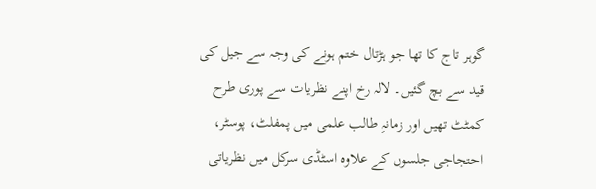گوہر تاج کا تھا جو ہڑتال ختم ہونے کی وجہ سے جیل کی قید سے بچ گئیں۔ لالہ رخ اپنے نظریات سے پوری طرح کمٹٹ تھیں اور زمانہِ طالب علمی میں پمفلٹ، پوسٹر، احتجاجی جلسوں کے علاوہ اسٹڈی سرکل میں نظریاتی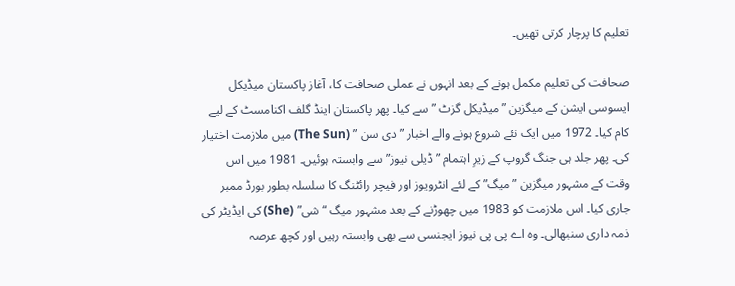تعلیم کا پرچار کرتی تھیں۔

صحافت کی تعلیم مکمل ہونے کے بعد انہوں نے عملی صحافت کا، آغاز پاکستان میڈیکل ایسوسی ایشن کے میگزین ”میڈیکل گزٹ ” سے کیا۔ پھر پاکستان اینڈ گلف اکنامسٹ کے لیے کام کیا۔ 1972 میں ایک نئے شروع ہونے والے اخبار ” دی سن ” (The Sun) میں ملازمت اختیار کی۔ پھر جلد ہی جنگ گروپ کے زیرِ اہتمام ”ڈیلی نیوز” سے وابستہ ہوئیں۔ 1981 میں اس وقت کے مشہور میگزین ”میگ” کے لئے انٹرویوز اور فیچر رائٹنگ کا سلسلہ بطور بورڈ ممبر جاری کیا۔ اس ملازمت کو 1983 میں چھوڑنے کے بعد مشہور میگ “شی” (She) کی ایڈیٹر کی ذمہ داری سنبھالی۔ وہ اے پی پی نیوز ایجنسی سے بھی وابستہ رہیں اور کچھ عرصہ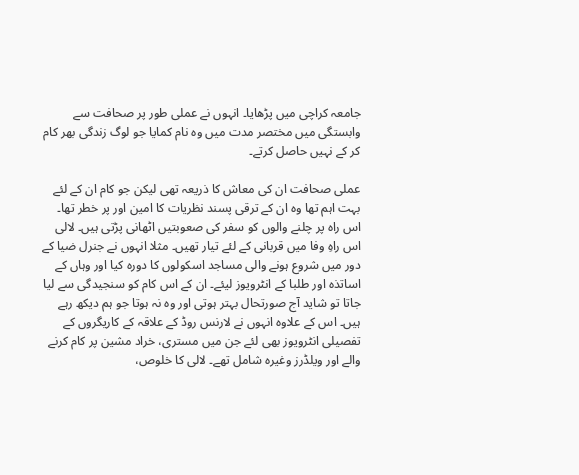جامعہ کراچی میں پڑھایا۔ انہوں نے عملی طور پر صحافت سے وابستگی میں مختصر مدت میں وہ نام کمایا جو لوگ زندگی بھر کام کر کے نہیں حاصل کرتے۔

عملی صحافت ان کی معاش کا ذریعہ تھی لیکن جو کام ان کے لئے بہت اہم تھا وہ ان کے ترقی پسند نظریات کا امین اور پر خطر تھا۔ اس راہ پر چلنے والوں کو سفر کی صعوبتیں اٹھانی پڑتی ہیں۔ لالی اس راہِ وفا میں قربانی کے لئے تیار تھیں۔ مثلا انہوں نے جنرل ضیا کے دور میں شروع ہونے والی مساجد اسکولوں کا دورہ کیا اور وہاں کے اساتذہ اور طلبا کے انٹرویوز لیئے۔ ان کے اس کام کو سنجیدگی سے لیا جاتا تو شاید آج صورتحال بہتر ہوتی اور وہ نہ ہوتا جو ہم دیکھ رہے ہیں۔ اس کے علاوہ انہوں نے لارنس روڈ کے علاقہ کے کاریگروں کے تفصیلی انٹرویوز بھی لئے جن میں مستری، خراد مشین پر کام کرنے والے اور ویلڈرز وغیرہ شامل تھے۔ لالی کا خلوص،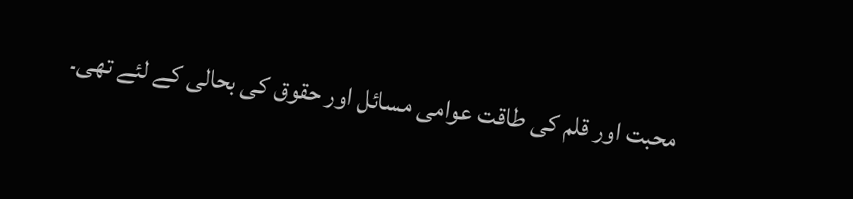محبت اور قلم کی طاقت عوامی مسائل اور حقوق کی بحالی کے لئے تھی۔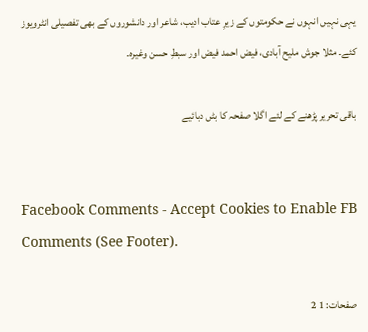یہی نہیں انہوں نے حکومتوں کے زیرِ عتاب ادیب، شاعر اور دانشوروں کے بھی تفصیلی انٹرویوز کئے۔ مثلا جوش ملیح آبادی، فیض احمد فیض اور سبطِ حسن وغیرہ۔

باقی تحریر پڑھنے کے لئے اگلا صفحہ کا بٹں دبائیے


Facebook Comments - Accept Cookies to Enable FB Comments (See Footer).

صفحات: 1 2